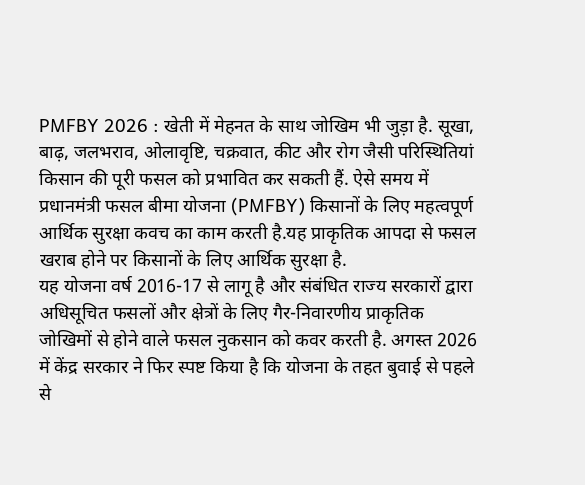PMFBY 2026 : खेती में मेहनत के साथ जोखिम भी जुड़ा है. सूखा, बाढ़, जलभराव, ओलावृष्टि, चक्रवात, कीट और रोग जैसी परिस्थितियां किसान की पूरी फसल को प्रभावित कर सकती हैं. ऐसे समय में प्रधानमंत्री फसल बीमा योजना (PMFBY) किसानों के लिए महत्वपूर्ण आर्थिक सुरक्षा कवच का काम करती है.यह प्राकृतिक आपदा से फसल खराब होने पर किसानों के लिए आर्थिक सुरक्षा है.
यह योजना वर्ष 2016-17 से लागू है और संबंधित राज्य सरकारों द्वारा अधिसूचित फसलों और क्षेत्रों के लिए गैर-निवारणीय प्राकृतिक जोखिमों से होने वाले फसल नुकसान को कवर करती है. अगस्त 2026 में केंद्र सरकार ने फिर स्पष्ट किया है कि योजना के तहत बुवाई से पहले से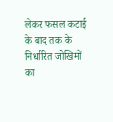लेकर फसल कटाई के बाद तक के निर्धारित जोखिमों का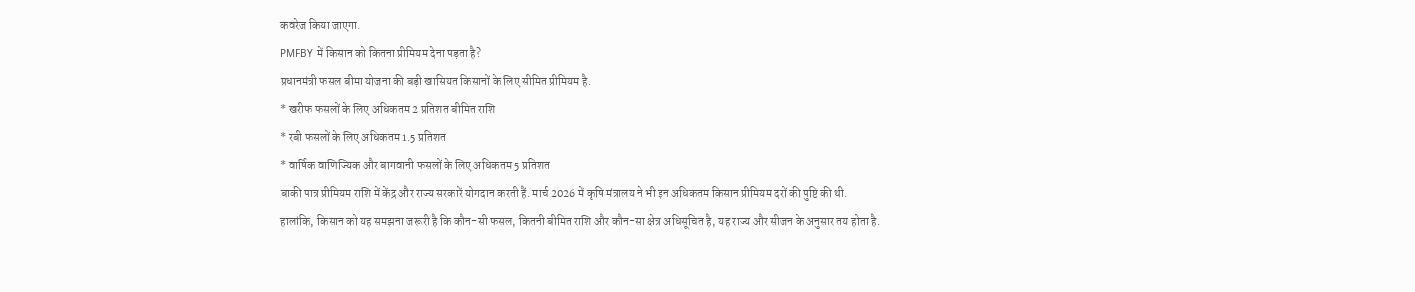कवरेज किया जाएगा.
PMFBY में किसान को कितना प्रीमियम देना पड़ता है?
प्रधानमंत्री फसल बीमा योजना की बड़ी खासियत किसानों के लिए सीमित प्रीमियम है.
* खरीफ फसलों के लिए अधिकतम 2 प्रतिशत बीमित राशि
* रबी फसलों के लिए अधिकतम 1.5 प्रतिशत
* वार्षिक वाणिज्यिक और बागवानी फसलों के लिए अधिकतम 5 प्रतिशत
बाकी पात्र प्रीमियम राशि में केंद्र और राज्य सरकारें योगदान करती हैं. मार्च 2026 में कृषि मंत्रालय ने भी इन अधिकतम किसान प्रीमियम दरों की पुष्टि की थी.
हालांकि, किसान को यह समझना जरूरी है कि कौन-सी फसल, कितनी बीमित राशि और कौन-सा क्षेत्र अधिसूचित है, यह राज्य और सीजन के अनुसार तय होता है.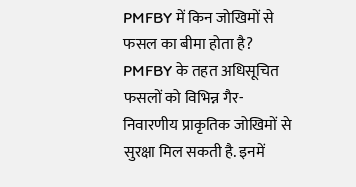PMFBY में किन जोखिमों से फसल का बीमा होता है?
PMFBY के तहत अधिसूचित फसलों को विभिन्न गैर-निवारणीय प्राकृतिक जोखिमों से सुरक्षा मिल सकती है. इनमें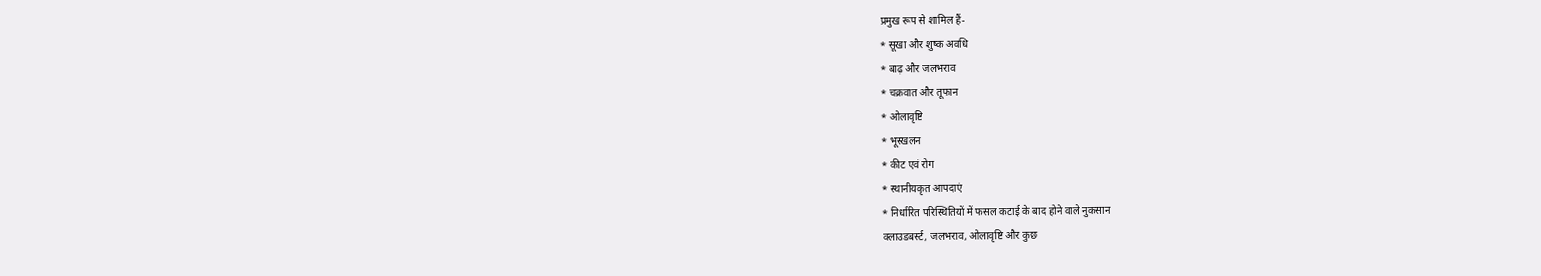प्रमुख रूप से शामिल हैं-
* सूखा और शुष्क अवधि
* बाढ़ और जलभराव
* चक्रवात और तूफान
* ओलावृष्टि
* भूस्खलन
* कीट एवं रोग
* स्थानीयकृत आपदाएं
* निर्धारित परिस्थितियों में फसल कटाई के बाद होने वाले नुकसान
क्लाउडबर्स्ट, जलभराव, ओलावृष्टि और कुछ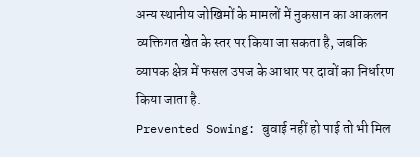अन्य स्थानीय जोखिमों के मामलों में नुकसान का आकलन व्यक्तिगत खेत के स्तर पर किया जा सकता है, जबकि व्यापक क्षेत्र में फसल उपज के आधार पर दावों का निर्धारण किया जाता है.
Prevented Sowing: बुवाई नहीं हो पाई तो भी मिल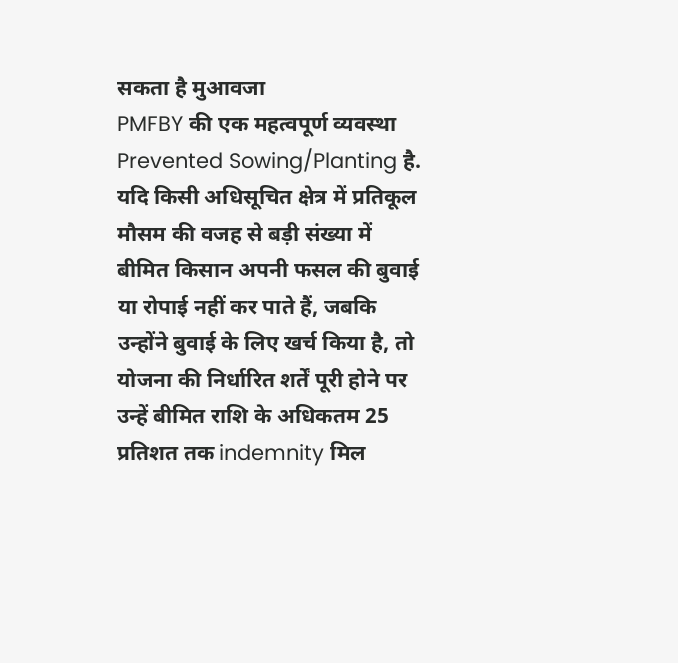सकता है मुआवजा
PMFBY की एक महत्वपूर्ण व्यवस्था Prevented Sowing/Planting है. यदि किसी अधिसूचित क्षेत्र में प्रतिकूल मौसम की वजह से बड़ी संख्या में बीमित किसान अपनी फसल की बुवाई या रोपाई नहीं कर पाते हैं, जबकि उन्होंने बुवाई के लिए खर्च किया है, तो योजना की निर्धारित शर्तें पूरी होने पर उन्हें बीमित राशि के अधिकतम 25 प्रतिशत तक indemnity मिल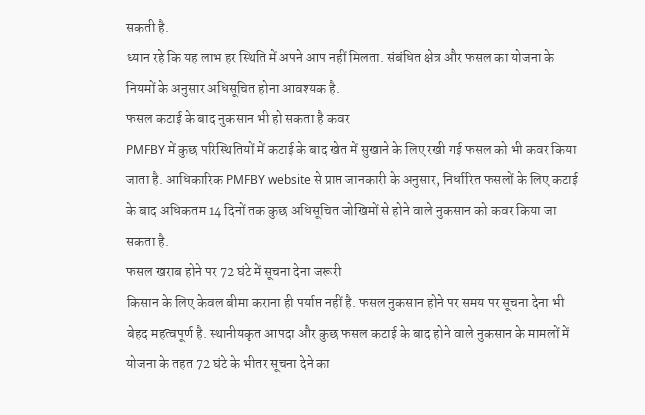सकती है.
ध्यान रहे कि यह लाभ हर स्थिति में अपने आप नहीं मिलता. संबंधित क्षेत्र और फसल का योजना के नियमों के अनुसार अधिसूचित होना आवश्यक है.
फसल कटाई के बाद नुकसान भी हो सकता है कवर
PMFBY में कुछ परिस्थितियों में कटाई के बाद खेत में सुखाने के लिए रखी गई फसल को भी कवर किया जाता है. आधिकारिक PMFBY website से प्राप्त जानकारी के अनुसार, निर्धारित फसलों के लिए कटाई के बाद अधिकतम 14 दिनों तक कुछ अधिसूचित जोखिमों से होने वाले नुकसान को कवर किया जा सकता है.
फसल खराब होने पर 72 घंटे में सूचना देना जरूरी
किसान के लिए केवल बीमा कराना ही पर्याप्त नहीं है. फसल नुकसान होने पर समय पर सूचना देना भी बेहद महत्वपूर्ण है. स्थानीयकृत आपदा और कुछ फसल कटाई के बाद होने वाले नुकसान के मामलों में योजना के तहत 72 घंटे के भीतर सूचना देने का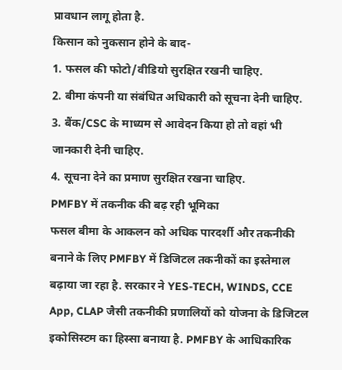प्रावधान लागू होता है.
किसान को नुकसान होने के बाद-
1. फसल की फोटो/वीडियो सुरक्षित रखनी चाहिए.
2. बीमा कंपनी या संबंधित अधिकारी को सूचना देनी चाहिए.
3. बैंक/CSC के माध्यम से आवेदन किया हो तो वहां भी जानकारी देनी चाहिए.
4. सूचना देने का प्रमाण सुरक्षित रखना चाहिए.
PMFBY में तकनीक की बढ़ रही भूमिका
फसल बीमा के आकलन को अधिक पारदर्शी और तकनीकी बनाने के लिए PMFBY में डिजिटल तकनीकों का इस्तेमाल बढ़ाया जा रहा है. सरकार ने YES-TECH, WINDS, CCE App, CLAP जैसी तकनीकी प्रणालियों को योजना के डिजिटल इकोसिस्टम का हिस्सा बनाया है. PMFBY के आधिकारिक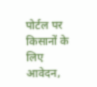पोर्टल पर किसानों के लिए आवेदन,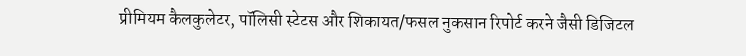प्रीमियम कैलकुलेटर, पॉलिसी स्टेटस और शिकायत/फसल नुकसान रिपोर्ट करने जैसी डिजिटल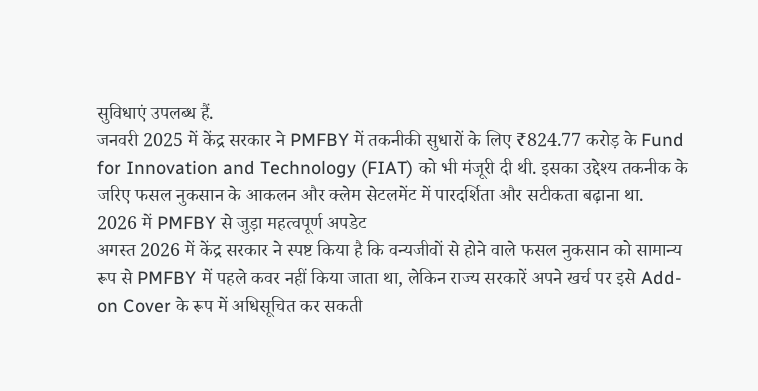सुविधाएं उपलब्ध हैं.
जनवरी 2025 में केंद्र सरकार ने PMFBY में तकनीकी सुधारों के लिए ₹824.77 करोड़ के Fund for Innovation and Technology (FIAT) को भी मंजूरी दी थी. इसका उद्देश्य तकनीक के जरिए फसल नुकसान के आकलन और क्लेम सेटलमेंट में पारदर्शिता और सटीकता बढ़ाना था.
2026 में PMFBY से जुड़ा महत्वपूर्ण अपडेट
अगस्त 2026 में केंद्र सरकार ने स्पष्ट किया है कि वन्यजीवों से होने वाले फसल नुकसान को सामान्य रूप से PMFBY में पहले कवर नहीं किया जाता था, लेकिन राज्य सरकारें अपने खर्च पर इसे Add-on Cover के रूप में अधिसूचित कर सकती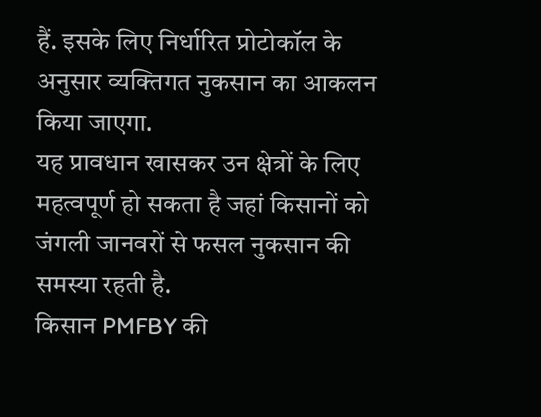हैं. इसके लिए निर्धारित प्रोटोकॉल के अनुसार व्यक्तिगत नुकसान का आकलन किया जाएगा.
यह प्रावधान खासकर उन क्षेत्रों के लिए महत्वपूर्ण हो सकता है जहां किसानों को जंगली जानवरों से फसल नुकसान की समस्या रहती है.
किसान PMFBY की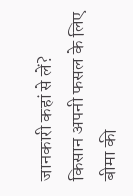जानकारी कहां से लें?
किसान अपनी फसल के लिए बीमा की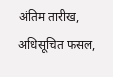अंतिम तारीख, अधिसूचित फसल,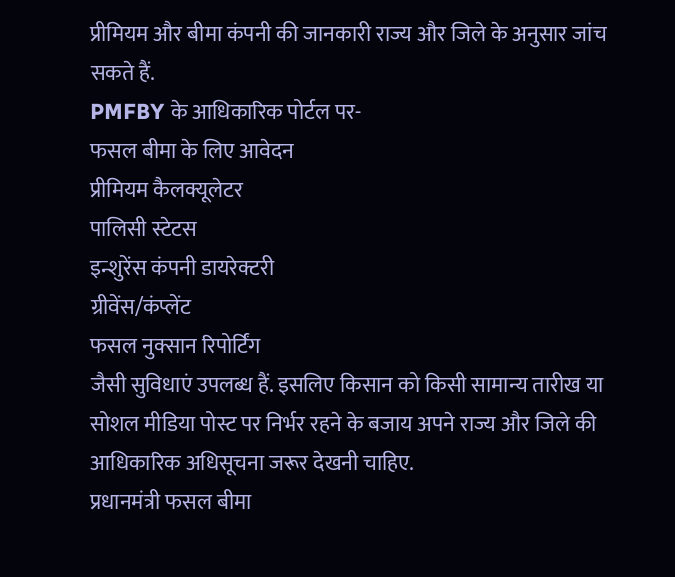प्रीमियम और बीमा कंपनी की जानकारी राज्य और जिले के अनुसार जांच सकते हैं.
PMFBY के आधिकारिक पोर्टल पर-
फसल बीमा के लिए आवेदन
प्रीमियम कैलक्यूलेटर
पालिसी स्टेटस
इन्शुरेंस कंपनी डायरेक्टरी
ग्रीवेंस/कंप्लेंट
फसल नुक्सान रिपोर्टिंग
जैसी सुविधाएं उपलब्ध हैं. इसलिए किसान को किसी सामान्य तारीख या सोशल मीडिया पोस्ट पर निर्भर रहने के बजाय अपने राज्य और जिले की आधिकारिक अधिसूचना जरूर देखनी चाहिए.
प्रधानमंत्री फसल बीमा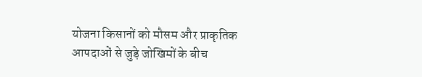योजना किसानों को मौसम और प्राकृतिक आपदाओं से जुड़े जोखिमों के बीच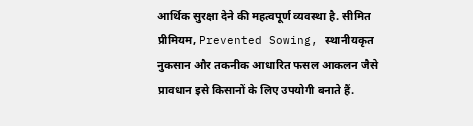आर्थिक सुरक्षा देने की महत्वपूर्ण व्यवस्था है. सीमित प्रीमियम, Prevented Sowing, स्थानीयकृत नुकसान और तकनीक आधारित फसल आकलन जैसे प्रावधान इसे किसानों के लिए उपयोगी बनाते हैं.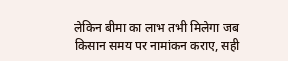लेकिन बीमा का लाभ तभी मिलेगा जब किसान समय पर नामांकन कराए, सही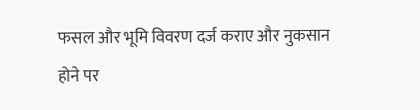फसल और भूमि विवरण दर्ज कराए और नुकसान होने पर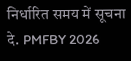निर्धारित समय में सूचना दे. PMFBY 2026